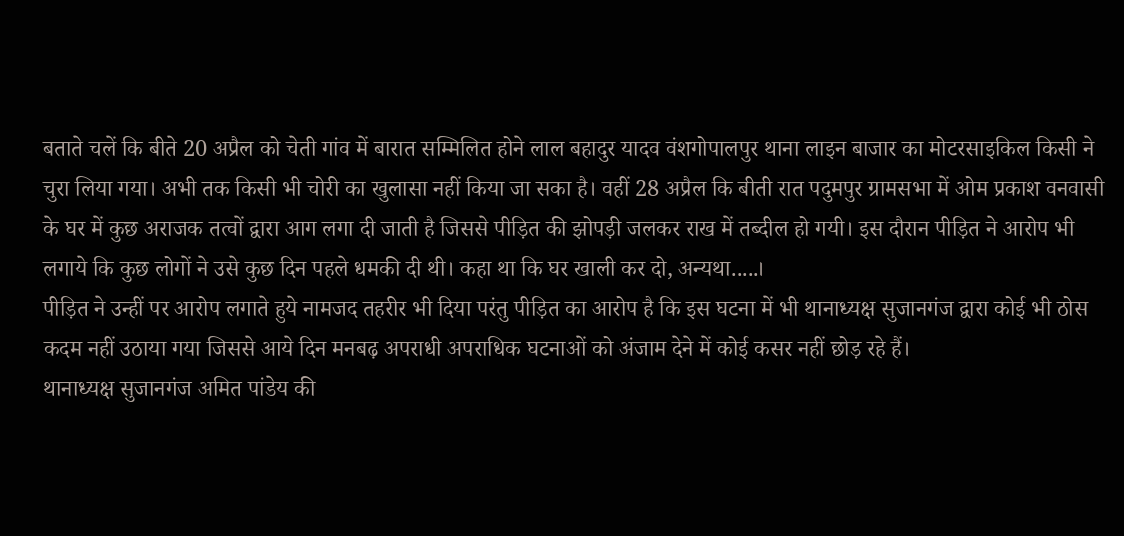बताते चलें कि बीते 20 अप्रैल को चेती गांव में बारात सम्मिलित होने लाल बहादुर यादव वंशगोपालपुर थाना लाइन बाजार का मोटरसाइकिल किसी ने चुरा लिया गया। अभी तक किसी भी चोरी का खुलासा नहीं किया जा सका है। वहीं 28 अप्रैल कि बीती रात पदुमपुर ग्रामसभा में ओम प्रकाश वनवासी के घर में कुछ अराजक तत्वों द्वारा आग लगा दी जाती है जिससे पीड़ित की झोपड़ी जलकर राख में तब्दील हो गयी। इस दौरान पीड़ित ने आरोप भी लगाये कि कुछ लोगों ने उसे कुछ दिन पहले धमकी दी थी। कहा था कि घर खाली कर दो, अन्यथा.....।
पीड़ित ने उन्हीं पर आरोप लगाते हुये नामजद तहरीर भी दिया परंतु पीड़ित का आरोप है कि इस घटना में भी थानाध्यक्ष सुजानगंज द्वारा कोई भी ठोस कदम नहीं उठाया गया जिससे आये दिन मनबढ़ अपराधी अपराधिक घटनाओं को अंजाम देने में कोई कसर नहीं छोड़ रहे हैं।
थानाध्यक्ष सुजानगंज अमित पांडेय की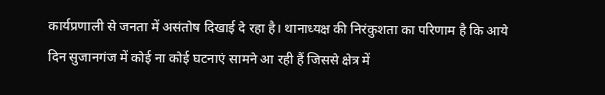कार्यप्रणाली से जनता में असंतोष दिखाई दे रहा है। थानाध्यक्ष की निरंकुशता का परिणाम है कि आये दिन सुजानगंज में कोई ना कोई घटनाएं सामने आ रही हैं जिससे क्षेत्र में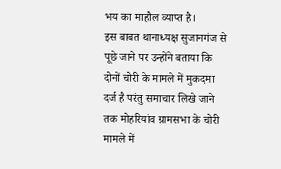भय का माहौल व्याप्त है।
इस बाबत थानाध्यक्ष सुजानगंज से पूछे जाने पर उन्होंने बताया कि दोनों चोरी के मामले में मुकदमा दर्ज है परंतु समाचार लिखे जाने तक मोहरियांव ग्रामसभा के चोरी मामले में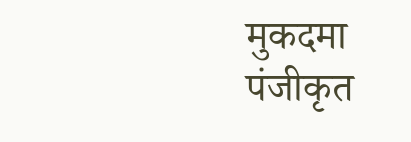मुकदमा पंजीकृत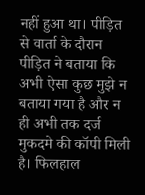नहीं हुआ था। पीड़ित से वार्ता के दौरान पीड़ित ने बताया कि अभी ऐसा कुछ मुझे न बताया गया है और न ही अभी तक दर्ज मुकदमे की कॉपी मिली है। फिलहाल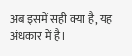अब इसमें सही क्या है, यह अंधकार में है।